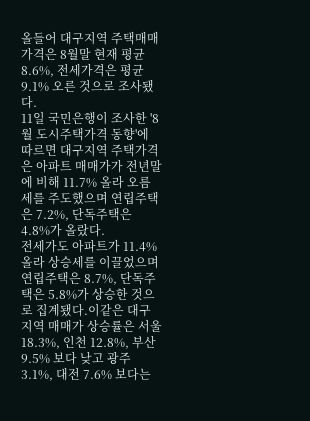올들어 대구지역 주택매매가격은 8월말 현재 평균 8.6%, 전세가격은 평균 9.1% 오른 것으로 조사됐다.
11일 국민은행이 조사한 '8월 도시주택가격 동향'에 따르면 대구지역 주택가격은 아파트 매매가가 전년말에 비해 11.7% 올라 오름세를 주도했으며 연립주택은 7.2%, 단독주택은 4.8%가 올랐다.
전세가도 아파트가 11.4% 올라 상승세를 이끌었으며 연립주택은 8.7%, 단독주택은 5.8%가 상승한 것으로 집계됐다.이같은 대구지역 매매가 상승률은 서울 18.3%, 인천 12.8%, 부산 9.5% 보다 낮고 광주 3.1%, 대전 7.6% 보다는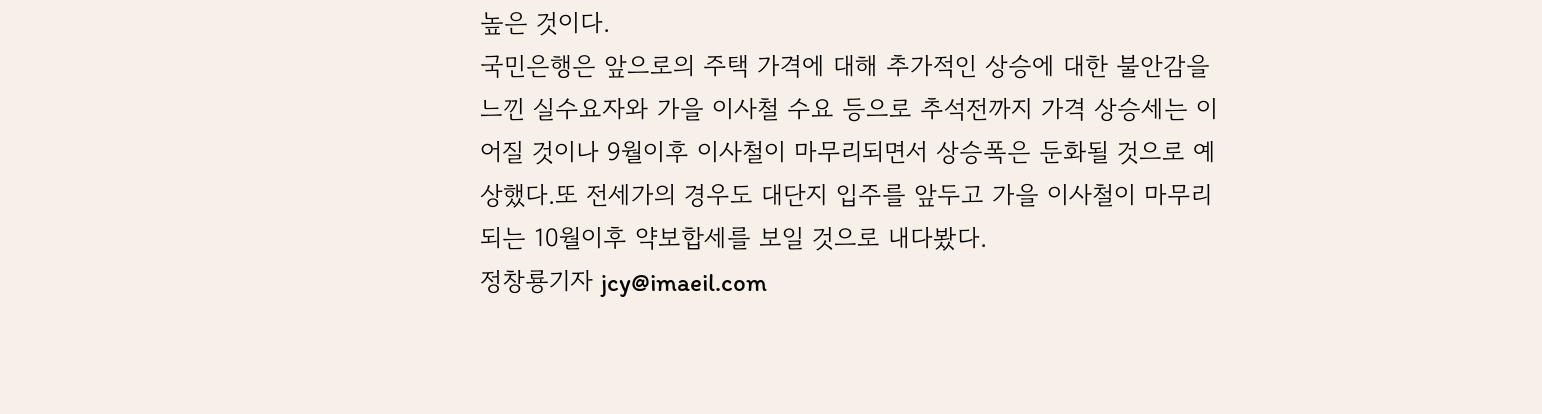높은 것이다.
국민은행은 앞으로의 주택 가격에 대해 추가적인 상승에 대한 불안감을 느낀 실수요자와 가을 이사철 수요 등으로 추석전까지 가격 상승세는 이어질 것이나 9월이후 이사철이 마무리되면서 상승폭은 둔화될 것으로 예상했다.또 전세가의 경우도 대단지 입주를 앞두고 가을 이사철이 마무리 되는 10월이후 약보합세를 보일 것으로 내다봤다.
정창룡기자 jcy@imaeil.com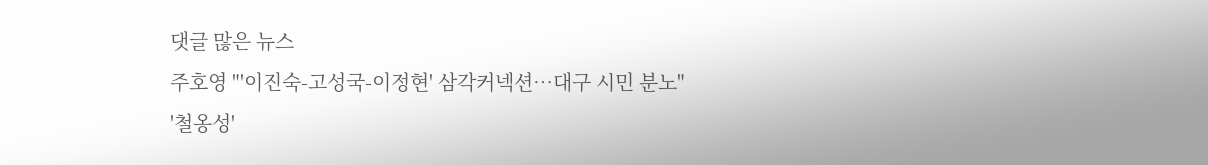댓글 많은 뉴스
주호영 "'이진숙-고성국-이정현' 삼각커넥션…대구 시민 분노"
'철옹성'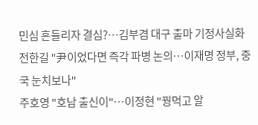민심 흔들리자 결심?…김부겸 대구 출마 기정사실화
전한길 "尹이었다면 즉각 파병 논의…이재명 정부, 중국 눈치보나"
주호영 "호남 출신이"…이정현 "꿩먹고 알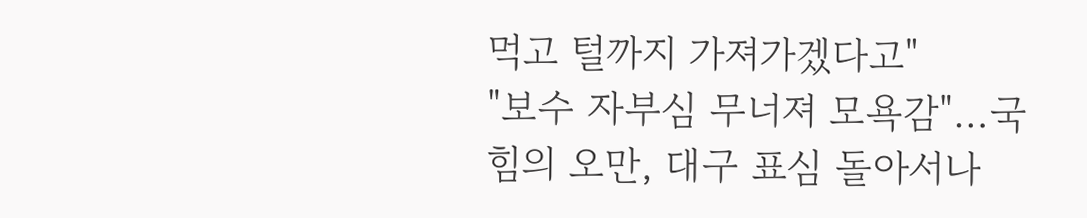먹고 털까지 가져가겠다고"
"보수 자부심 무너져 모욕감"…국힘의 오만, 대구 표심 돌아서나